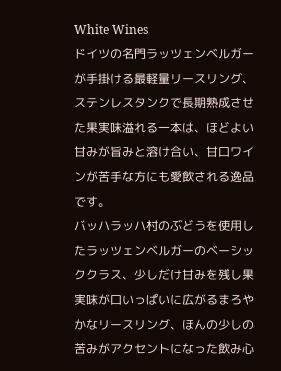White Wines
ドイツの名門ラッツェンベルガーが手掛ける最軽量リースリング、ステンレスタンクで長期熟成させた果実味溢れる一本は、ほどよい甘みが旨みと溶け合い、甘口ワインが苦手な方にも愛飲される逸品です。
バッハラッハ村のぶどうを使用したラッツェンベルガーのベーシッククラス、少しだけ甘みを残し果実味が口いっぱいに広がるまろやかなリースリング、ほんの少しの苦みがアクセントになった飲み心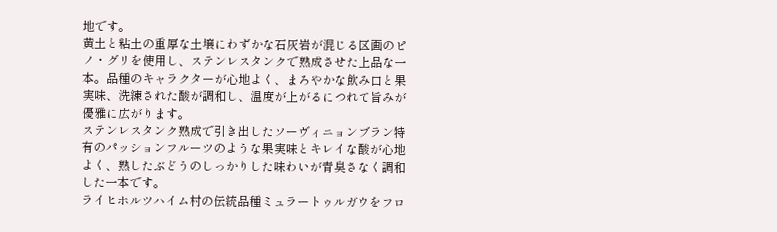地です。
黄土と粘土の重厚な土壌にわずかな石灰岩が混じる区画のピノ・グリを使用し、ステンレスタンクで熟成させた上品な一本。品種のキャラクターが心地よく、まろやかな飲み口と果実味、洗練された酸が調和し、温度が上がるにつれて旨みが優雅に広がります。
ステンレスタンク熟成で引き出したソーヴィニョンブラン特有のパッションフルーツのような果実味とキレイな酸が心地よく、熟したぶどうのしっかりした味わいが青臭さなく調和した一本です。
ライヒホルツハイム村の伝統品種ミュラートゥルガウをフロ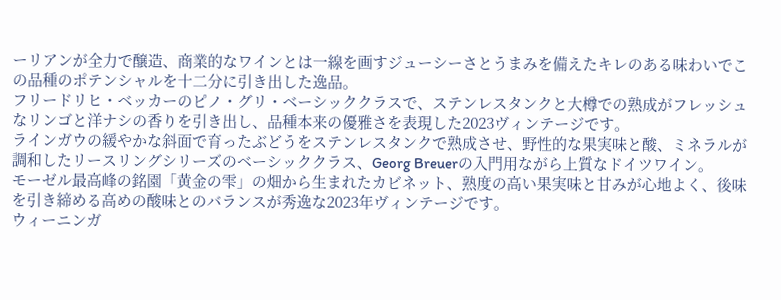ーリアンが全力で醸造、商業的なワインとは一線を画すジューシーさとうまみを備えたキレのある味わいでこの品種のポテンシャルを十二分に引き出した逸品。
フリードリヒ・ベッカーのピノ・グリ・ベーシッククラスで、ステンレスタンクと大樽での熟成がフレッシュなリンゴと洋ナシの香りを引き出し、品種本来の優雅さを表現した2023ヴィンテージです。
ラインガウの緩やかな斜面で育ったぶどうをステンレスタンクで熟成させ、野性的な果実味と酸、ミネラルが調和したリースリングシリーズのベーシッククラス、Georg Breuerの入門用ながら上質なドイツワイン。
モーゼル最高峰の銘園「黄金の雫」の畑から生まれたカビネット、熟度の高い果実味と甘みが心地よく、後味を引き締める高めの酸味とのバランスが秀逸な2023年ヴィンテージです。
ウィーニンガ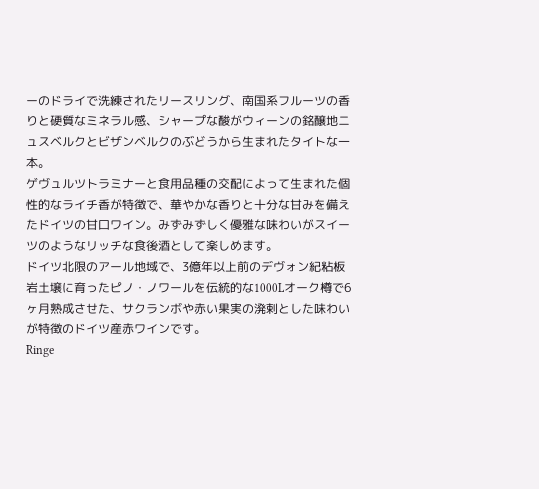ーのドライで洗練されたリースリング、南国系フルーツの香りと硬質なミネラル感、シャープな酸がウィーンの銘醸地ニュスベルクとビザンベルクのぶどうから生まれたタイトな一本。
ゲヴュルツトラミナーと食用品種の交配によって生まれた個性的なライチ香が特徴で、華やかな香りと十分な甘みを備えたドイツの甘口ワイン。みずみずしく優雅な味わいがスイーツのようなリッチな食後酒として楽しめます。
ドイツ北限のアール地域で、3億年以上前のデヴォン紀粘板岩土壌に育ったピノ・ノワールを伝統的な1000Lオーク樽で6ヶ月熟成させた、サクランボや赤い果実の溌剌とした味わいが特徴のドイツ産赤ワインです。
Ringe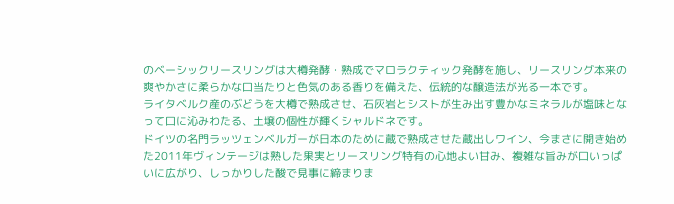のベーシックリースリングは大樽発酵・熟成でマロラクティック発酵を施し、リースリング本来の爽やかさに柔らかな口当たりと色気のある香りを備えた、伝統的な醸造法が光る一本です。
ライタベルク産のぶどうを大樽で熟成させ、石灰岩とシストが生み出す豊かなミネラルが塩味となって口に沁みわたる、土壌の個性が輝くシャルドネです。
ドイツの名門ラッツェンベルガーが日本のために蔵で熟成させた蔵出しワイン、今まさに開き始めた2011年ヴィンテージは熟した果実とリースリング特有の心地よい甘み、複雑な旨みが口いっぱいに広がり、しっかりした酸で見事に締まりま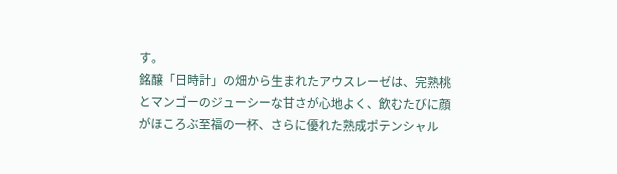す。
銘醸「日時計」の畑から生まれたアウスレーゼは、完熟桃とマンゴーのジューシーな甘さが心地よく、飲むたびに顔がほころぶ至福の一杯、さらに優れた熟成ポテンシャル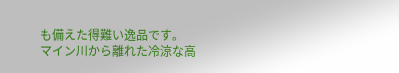も備えた得難い逸品です。
マイン川から離れた冷涼な高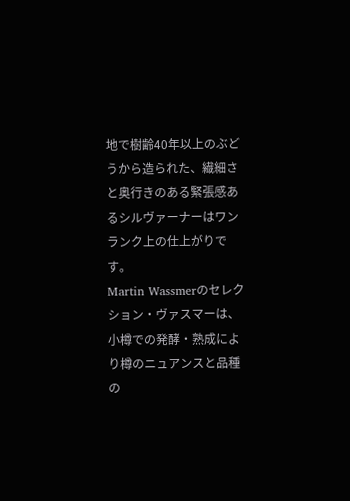地で樹齢40年以上のぶどうから造られた、繊細さと奥行きのある緊張感あるシルヴァーナーはワンランク上の仕上がりです。
Martin Wassmerのセレクション・ヴァスマーは、小樽での発酵・熟成により樽のニュアンスと品種の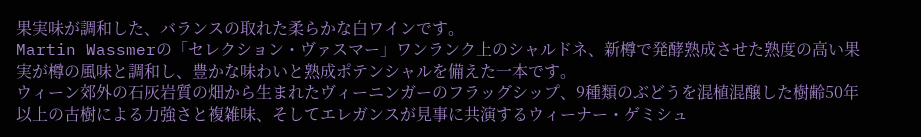果実味が調和した、バランスの取れた柔らかな白ワインです。
Martin Wassmerの「セレクション・ヴァスマー」ワンランク上のシャルドネ、新樽で発酵熟成させた熟度の高い果実が樽の風味と調和し、豊かな味わいと熟成ポテンシャルを備えた一本です。
ウィーン郊外の石灰岩質の畑から生まれたヴィーニンガーのフラッグシップ、9種類のぶどうを混植混醸した樹齢50年以上の古樹による力強さと複雑味、そしてエレガンスが見事に共演するウィーナー・ゲミシュ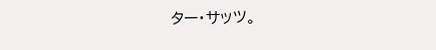ター・サッツ。